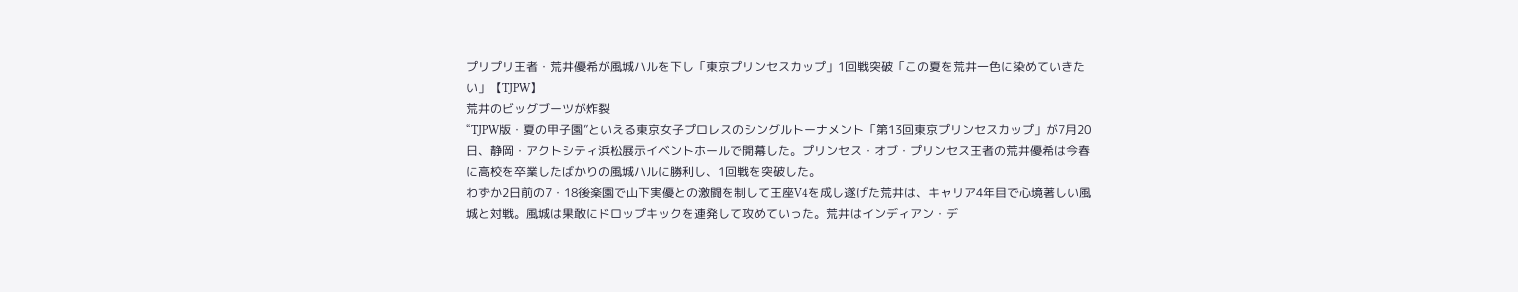プリプリ王者・荒井優希が風城ハルを下し「東京プリンセスカップ」1回戦突破「この夏を荒井一色に染めていきたい」【TJPW】
荒井のビッグブーツが炸裂
“TJPW版・夏の甲子園”といえる東京女子プロレスのシングルトーナメント「第13回東京プリンセスカップ」が7月20日、静岡・アクトシティ浜松展示イベントホールで開幕した。プリンセス・オブ・プリンセス王者の荒井優希は今春に高校を卒業したばかりの風城ハルに勝利し、1回戦を突破した。
わずか2日前の7・18後楽園で山下実優との激闘を制して王座V4を成し遂げた荒井は、キャリア4年目で心境著しい風城と対戦。風城は果敢にドロップキックを連発して攻めていった。荒井はインディアン・デ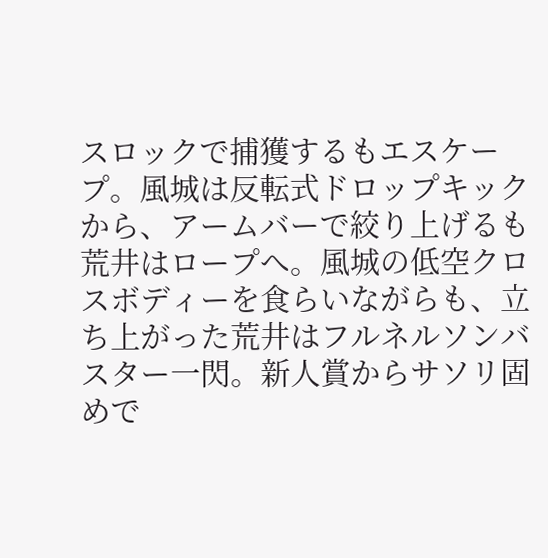スロックで捕獲するもエスケープ。風城は反転式ドロップキックから、アームバーで絞り上げるも荒井はロープへ。風城の低空クロスボディーを食らいながらも、立ち上がった荒井はフルネルソンバスター一閃。新人賞からサソリ固めで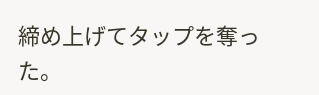締め上げてタップを奪った。